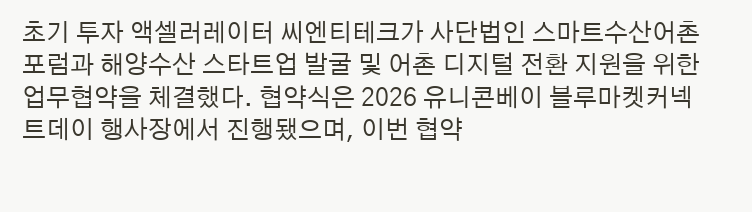초기 투자 액셀러레이터 씨엔티테크가 사단법인 스마트수산어촌포럼과 해양수산 스타트업 발굴 및 어촌 디지털 전환 지원을 위한 업무협약을 체결했다. 협약식은 2026 유니콘베이 블루마켓커넥트데이 행사장에서 진행됐으며, 이번 협약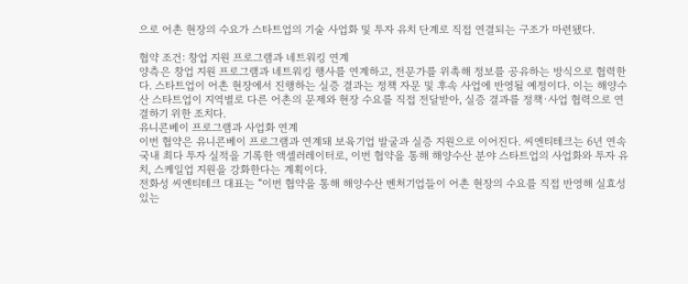으로 어촌 현장의 수요가 스타트업의 기술 사업화 및 투자 유치 단계로 직접 연결되는 구조가 마련됐다.

협약 조건: 창업 지원 프로그램과 네트워킹 연계
양측은 창업 지원 프로그램과 네트워킹 행사를 연계하고, 전문가를 위촉해 정보를 공유하는 방식으로 협력한다. 스타트업이 어촌 현장에서 진행하는 실증 결과는 정책 자문 및 후속 사업에 반영될 예정이다. 이는 해양수산 스타트업이 지역별로 다른 어촌의 문제와 현장 수요를 직접 전달받아, 실증 결과를 정책·사업 협력으로 연결하기 위한 조치다.
유니콘베이 프로그램과 사업화 연계
이번 협약은 유니콘베이 프로그램과 연계돼 보육기업 발굴과 실증 지원으로 이어진다. 씨엔티테크는 6년 연속 국내 최다 투자 실적을 기록한 액셀러레이터로, 이번 협약을 통해 해양수산 분야 스타트업의 사업화와 투자 유치, 스케일업 지원을 강화한다는 계획이다.
전화성 씨엔티테크 대표는 “이번 협약을 통해 해양수산 벤처기업들이 어촌 현장의 수요를 직접 반영해 실효성 있는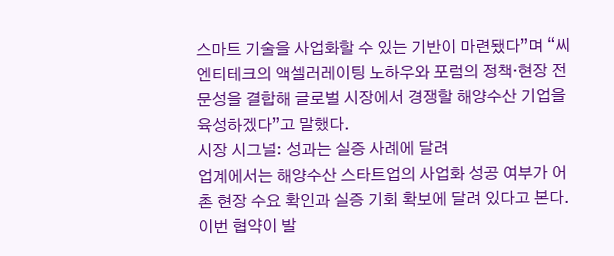스마트 기술을 사업화할 수 있는 기반이 마련됐다”며 “씨엔티테크의 액셀러레이팅 노하우와 포럼의 정책·현장 전문성을 결합해 글로벌 시장에서 경쟁할 해양수산 기업을 육성하겠다”고 말했다.
시장 시그널: 성과는 실증 사례에 달려
업계에서는 해양수산 스타트업의 사업화 성공 여부가 어촌 현장 수요 확인과 실증 기회 확보에 달려 있다고 본다. 이번 협약이 발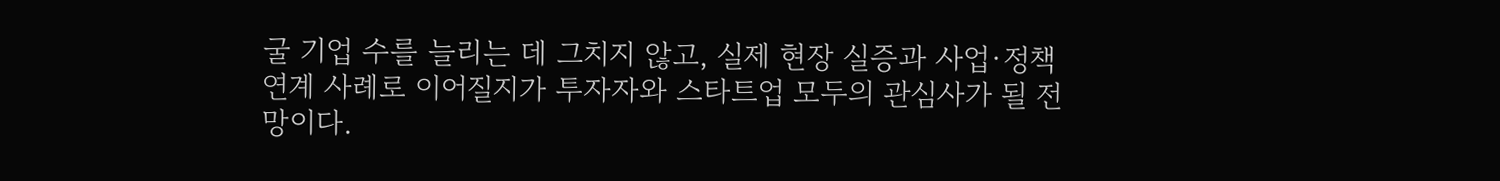굴 기업 수를 늘리는 데 그치지 않고, 실제 현장 실증과 사업·정책 연계 사례로 이어질지가 투자자와 스타트업 모두의 관심사가 될 전망이다.